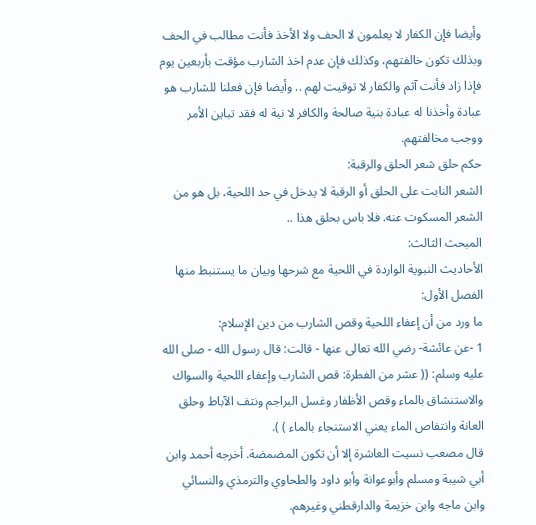وأيضا فإن الكفار لا يعلمون لا الحف ولا الأخذ فأنت مطالب في الحف وبذلك تكون خالفتهم، وكذلك فإن عدم اخذ الشارب مؤقت بأربعين يوم فإذا زاد فأنت آثم والكفار لا توقيت لهم .. وأيضا فإن فعلنا للشارب هو عبادة وأخذنا له عبادة بنية صالحة والكافر لا نية له فقد تباين الأمر ووجب مخالفتهم.
حكم حلق شعر الحلق والرقبة:
الشعر النابت على الحلق أو الرقبة لا يدخل في حد اللحية، بل هو من الشعر المسكوت عنه. فلا باس بحلق هذا ..
المبحث الثالث:
الأحاديث النبوية الواردة في اللحية مع شرحها وبيان ما يستنبط منها
الفصل الأول:
ما ورد من أن إعفاء اللحية وقص الشارب من دين الإسلام:
1 -عن عائشة- رضي الله تعالى عنها - قالت: قال رسول الله - صلى الله عليه وسلم: (( عشر من الفطرة: قص الشارب وإعفاء اللحية والسواك والاستنشاق بالماء وقص الأظفار وغسل البراجم ونتف الآباط وحلق العانة وانتفاص الماء يعني الاستنجاء بالماء ) ).
قال مصعب نسيت العاشرة إلا أن تكون المضمضة. أخرجه أحمد وابن أبي شيبة ومسلم وأبوعوانة وأبو داود والطحاوي والترمذي والنسائي وابن ماجه وابن خزيمة والدارقطني وغيرهم.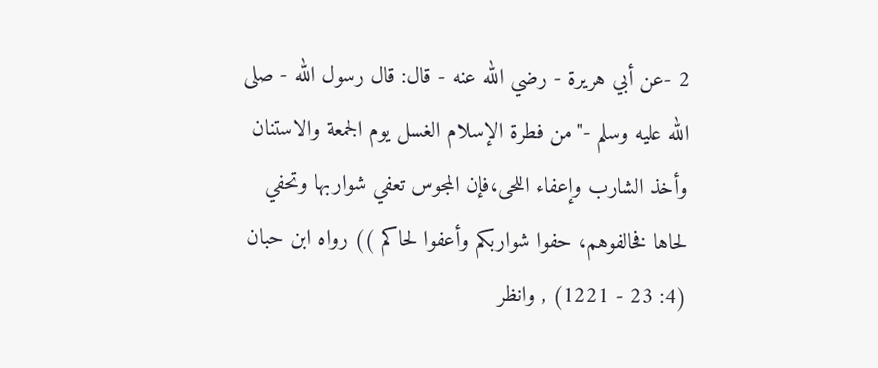2 -عن أبي هريرة - رضي الله عنه - قال: قال رسول الله - صلى الله عليه وسلم -"من فطرة الإسلام الغسل يوم الجمعة والاستنان وأخذ الشارب وإعفاء اللحى،فإن المجوس تعفي شواربها وتحفي لحاها فخالفوهم، حفوا شواربكم وأعفوا لحاكم )) رواه ابن حبان (4: 23 - 1221) , وانظر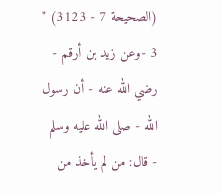(الصحيحة 7 - 3123) "
3 -وعن زيد بن أرقم - رضي الله عنه - أن رسول الله - صلى الله عليه وسلم - قال: من لم يأخذ من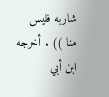شاربه فليس منا )) . أخرجه ابن أبي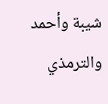شيبة وأحمد والترمذي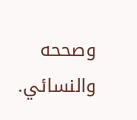وصححه والنسائي.